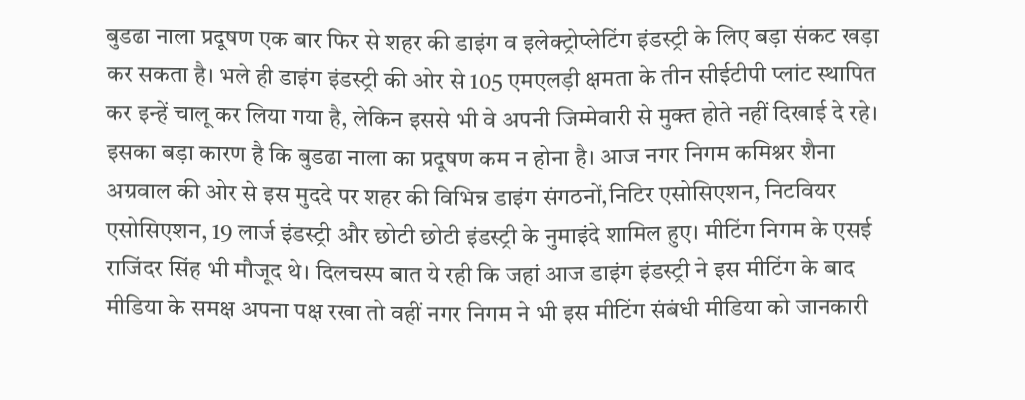बुडढा नाला प्रदूषण एक बार फिर से शहर की डाइंग व इलेक्ट्रोप्लेटिंग इंडस्ट्री के लिए बड़ा संकट खड़ा कर सकता है। भले ही डाइंग इंडस्ट्री की ओर से 105 एमएलड़ी क्षमता के तीन सीईटीपी प्लांट स्थापित कर इन्हें चालू कर लिया गया है, लेकिन इससे भी वे अपनी जिम्मेवारी से मुक्त होते नहीं दिखाई दे रहे। इसका बड़ा कारण है कि बुडढा नाला का प्रदूषण कम न होना है। आज नगर निगम कमिश्नर शैना अग्रवाल की ओर से इस मुददे पर शहर की विभिन्न डाइंग संगठनों,निटिर एसोसिएशन, निटवियर एसोसिएशन, 19 लार्ज इंडस्ट्री और छोटी छोटी इंडस्ट्री के नुमाइंदे शामिल हुए। मीटिंग निगम के एसई राजिंदर सिंह भी मौजूद थे। दिलचस्प बात ये रही कि जहां आज डाइंग इंडस्ट्री ने इस मीटिंग के बाद मीडिया के समक्ष अपना पक्ष रखा तो वहीं नगर निगम ने भी इस मीटिंग संबंधी मीडिया को जानकारी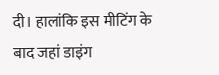दी। हालांकि इस मीटिंग के बाद जहां डाइंग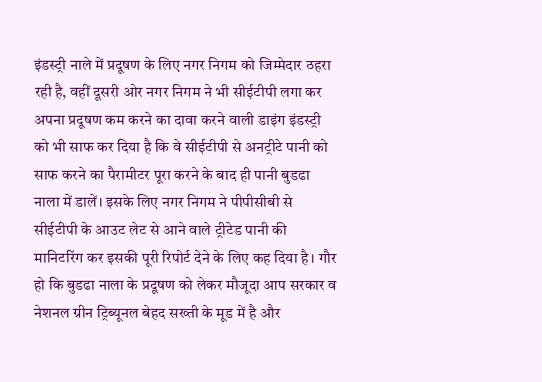इंडस्ट्री नाले में प्रदूषण के लिए नगर निगम को जिम्मेदार ठहरा रही है, वहीं दूसरी ओर नगर निगम ने भी सीईटीपी लगा कर अपना प्रदूषण कम करने का दावा करने वाली डाइंग इंडस्ट्री को भी साफ कर दिया है कि वे सीईटीपी से अनट्रीटे पानी को साफ करने का पैरामीटर पूरा करने के बाद ही पानी बुडढा नाला में डालें। इसके लिए नगर निगम ने पीपीसीबी से सीईटीपी के आउट लेट से आने वाले ट्रीटेड पानी की मानिटरिंग कर इसकी पूरी रिपोर्ट देने के लिए कह दिया है। गौर हो कि बुडढा नाला के प्रदूषण को लेकर मौजूदा आप सरकार व नेशनल ग्रीन ट्रिब्यूनल बेहद सख्ती के मूड में है और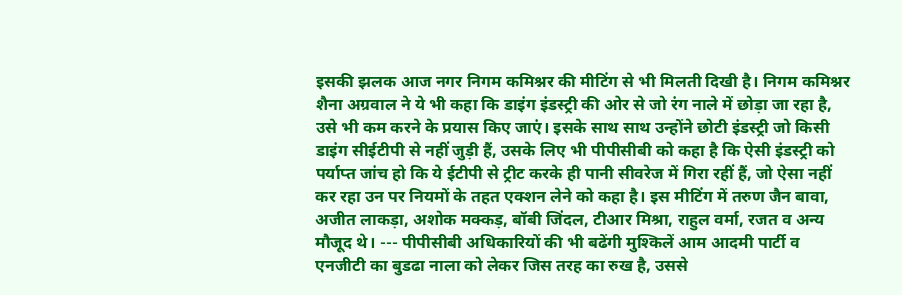इसकी झलक आज नगर निगम कमिश्नर की मीटिंग से भी मिलती दिखी है। निगम कमिश्नर शैना अग्रवाल ने ये भी कहा कि डाइंग इंडस्ट्री की ओर से जो रंग नाले में छोड़ा जा रहा है, उसे भी कम करने के प्रयास किए जाएं। इसके साथ साथ उन्होंने छोटी इंडस्ट्री जो किसी डाइंग सीईटीपी से नहीं जुड़ी हैं, उसके लिए भी पीपीसीबी को कहा है कि ऐसी इंडस्ट्री को पर्याप्त जांच हो कि ये ईटीपी से ट्रीट करके ही पानी सीवरेज में गिरा रहीं हैं, जो ऐसा नहीं कर रहा उन पर नियमों के तहत एक्शन लेने को कहा है। इस मीटिंग में तरुण जैन बावा, अजीत लाकड़ा, अशोक मक्कड़, बॉबी जिंदल, टीआर मिश्रा, राहुल वर्मा, रजत व अन्य मौजूद थे। --- पीपीसीबी अधिकारियों की भी बढेंगी मुश्किलें आम आदमी पार्टी व एनजीटी का बुडढा नाला को लेकर जिस तरह का रुख है, उससे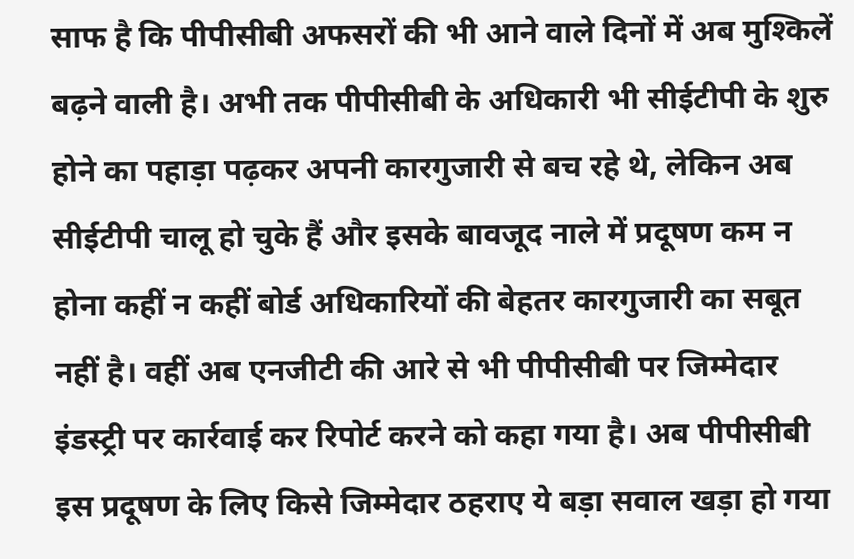साफ है कि पीपीसीबी अफसरों की भी आने वाले दिनों में अब मुश्किलें बढ़ने वाली है। अभी तक पीपीसीबी के अधिकारी भी सीईटीपी के शुरु होने का पहाड़ा पढ़कर अपनी कारगुजारी से बच रहे थे, लेकिन अब सीईटीपी चालू हो चुके हैं और इसके बावजूद नाले में प्रदूषण कम न होना कहीं न कहीं बोर्ड अधिकारियों की बेहतर कारगुजारी का सबूत नहीं है। वहीं अब एनजीटी की आरे से भी पीपीसीबी पर जिम्मेदार इंडस्ट्री पर कार्रवाई कर रिपोर्ट करने को कहा गया है। अब पीपीसीबी इस प्रदूषण के लिए किसे जिम्मेदार ठहराए ये बड़ा सवाल खड़ा हो गया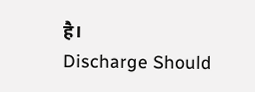है।
Discharge Should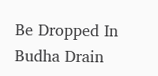Be Dropped In Budha Drain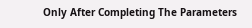Only After Completing The Parameters